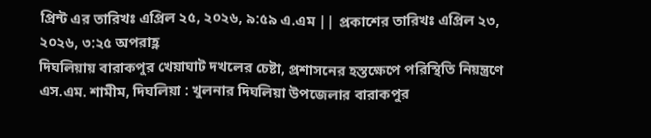প্রিন্ট এর তারিখঃ এপ্রিল ২৫, ২০২৬, ৯:৫৯ এ.এম || প্রকাশের তারিখঃ এপ্রিল ২৩, ২০২৬, ৩:২৫ অপরাহ্ণ
দিঘলিয়ায় বারাকপুর খেয়াঘাট দখলের চেষ্টা, প্রশাসনের হস্তক্ষেপে পরিস্থিতি নিয়ন্ত্রণে
এস.এম. শামীম, দিঘলিয়া : খুলনার দিঘলিয়া উপজেলার বারাকপুর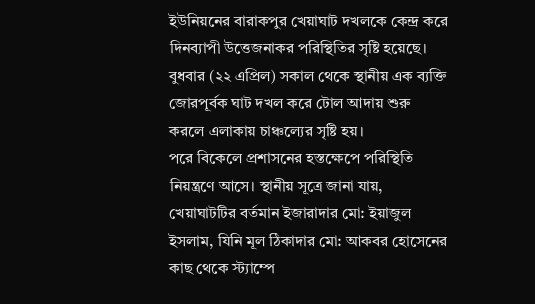ইউনিয়নের বারাকপুর খেয়াঘাট দখলকে কেন্দ্র করে দিনব্যাপী উত্তেজনাকর পরিস্থিতির সৃষ্টি হয়েছে। বুধবার (২২ এপ্রিল) সকাল থেকে স্থানীয় এক ব্যক্তি জোরপূর্বক ঘাট দখল করে টোল আদায় শুরু করলে এলাকায় চাঞ্চল্যের সৃষ্টি হয়।
পরে বিকেলে প্রশাসনের হস্তক্ষেপে পরিস্থিতি নিয়ন্ত্রণে আসে। স্থানীয় সূত্রে জানা যায়, খেয়াঘাটটির বর্তমান ইজারাদার মো: ইয়াজুল ইসলাম, যিনি মূল ঠিকাদার মো: আকবর হোসেনের কাছ থেকে স্ট্যাম্পে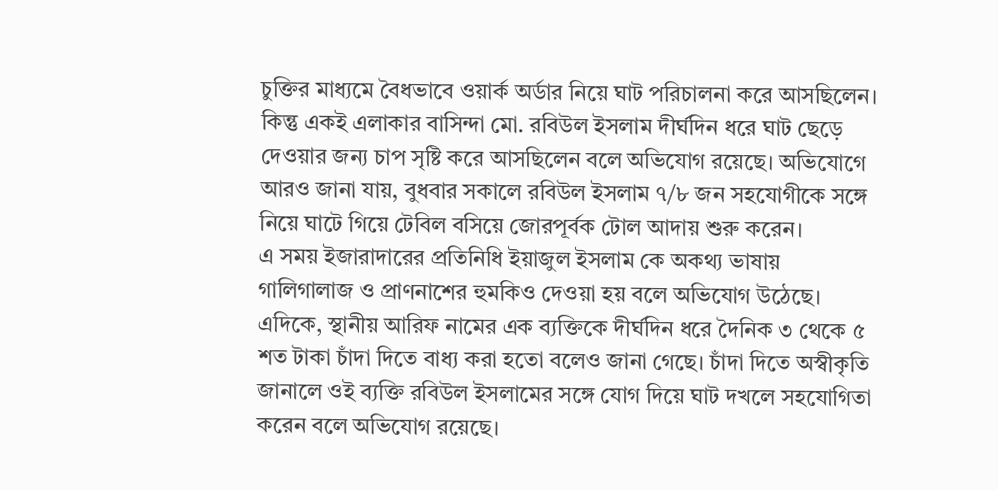চুক্তির মাধ্যমে বৈধভাবে ওয়ার্ক অর্ডার নিয়ে ঘাট পরিচালনা করে আসছিলেন।
কিন্তু একই এলাকার বাসিন্দা মো. রবিউল ইসলাম দীর্ঘদিন ধরে ঘাট ছেড়ে দেওয়ার জন্য চাপ সৃষ্টি করে আসছিলেন বলে অভিযোগ রয়েছে। অভিযোগে আরও জানা যায়, বুধবার সকালে রবিউল ইসলাম ৭/৮ জন সহযোগীকে সঙ্গে নিয়ে ঘাটে গিয়ে টেবিল বসিয়ে জোরপূর্বক টোল আদায় শুরু করেন।
এ সময় ইজারাদারের প্রতিনিধি ইয়াজুল ইসলাম কে অকথ্য ভাষায় গালিগালাজ ও প্রাণনাশের হুমকিও দেওয়া হয় বলে অভিযোগ উঠেছে। এদিকে, স্থানীয় আরিফ নামের এক ব্যক্তিকে দীর্ঘদিন ধরে দৈনিক ৩ থেকে ৫ শত টাকা চাঁদা দিতে বাধ্য করা হতো বলেও জানা গেছে। চাঁদা দিতে অস্বীকৃতি জানালে ওই ব্যক্তি রবিউল ইসলামের সঙ্গে যোগ দিয়ে ঘাট দখলে সহযোগিতা করেন বলে অভিযোগ রয়েছে।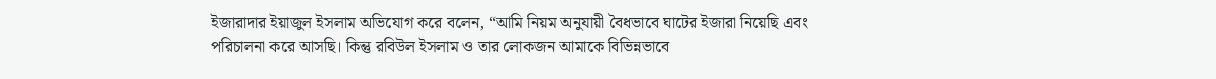ইজারাদার ইয়াজুল ইসলাম অভিযোগ করে বলেন, “আমি নিয়ম অনুযায়ী বৈধভাবে ঘাটের ইজারা নিয়েছি এবং পরিচালনা করে আসছি। কিন্তু রবিউল ইসলাম ও তার লোকজন আমাকে বিভিন্নভাবে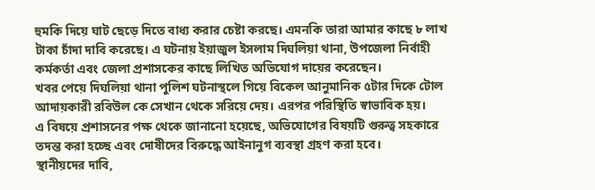হুমকি দিয়ে ঘাট ছেড়ে দিতে বাধ্য করার চেষ্টা করছে। এমনকি তারা আমার কাছে ৮ লাখ টাকা চাঁদা দাবি করেছে। এ ঘটনায় ইয়াজুল ইসলাম দিঘলিয়া থানা, উপজেলা নির্বাহী কর্মকর্তা এবং জেলা প্রশাসকের কাছে লিখিত অভিযোগ দায়ের করেছেন।
খবর পেয়ে দিঘলিয়া থানা পুলিশ ঘটনাস্থলে গিয়ে বিকেল আনুমানিক ৫টার দিকে টোল আদায়কারী রবিউল কে সেখান থেকে সরিয়ে দেয়। এরপর পরিস্থিতি স্বাভাবিক হয়।
এ বিষয়ে প্রশাসনের পক্ষ থেকে জানানো হয়েছে, অভিযোগের বিষয়টি গুরুত্ব সহকারে তদন্ত করা হচ্ছে এবং দোষীদের বিরুদ্ধে আইনানুগ ব্যবস্থা গ্রহণ করা হবে।
স্থানীয়দের দাবি,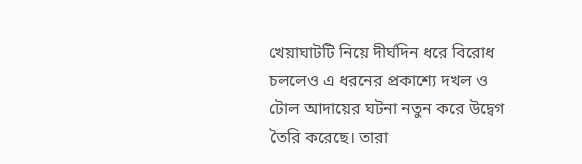খেয়াঘাটটি নিয়ে দীর্ঘদিন ধরে বিরোধ চললেও এ ধরনের প্রকাশ্যে দখল ও টোল আদায়ের ঘটনা নতুন করে উদ্বেগ তৈরি করেছে। তারা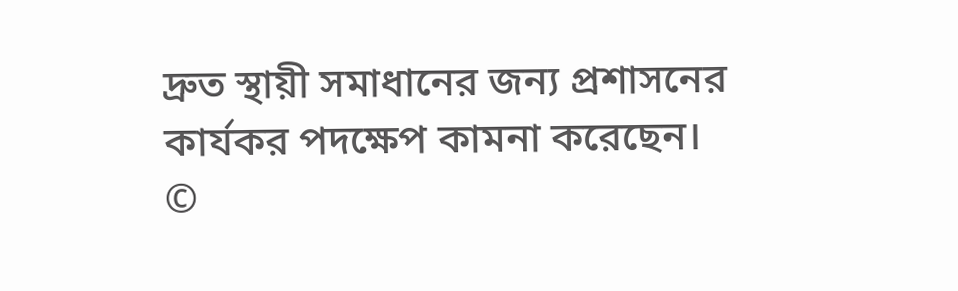দ্রুত স্থায়ী সমাধানের জন্য প্রশাসনের কার্যকর পদক্ষেপ কামনা করেছেন।
©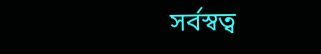সর্বস্বত্ব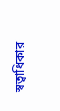স্বত্বাধিকার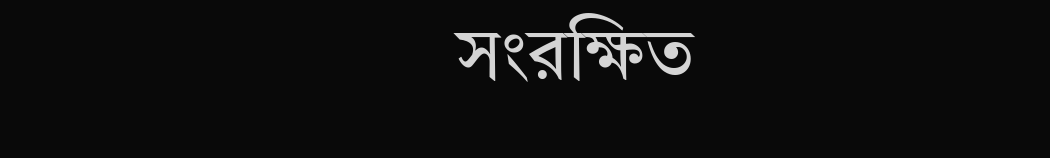সংরক্ষিত